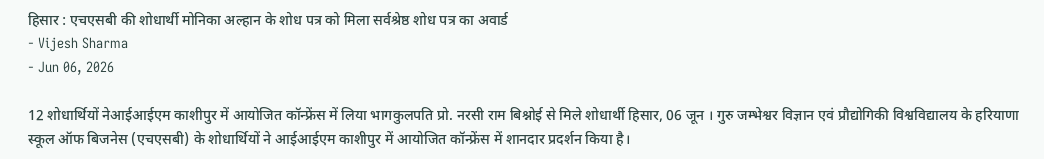हिसार : एचएसबी की शोधार्थी मोनिका अल्हान के शोध पत्र को मिला सर्वश्रेष्ठ शोध पत्र का अवार्ड
- Vijesh Sharma
- Jun 06, 2026

12 शोधार्थियों नेआईआईएम काशीपुर में आयोजित कॉन्फ्रेंस में लिया भागकुलपति प्रो. नरसी राम बिश्नोई से मिले शोधार्थी हिसार, 06 जून । गुरु जम्भेश्वर विज्ञान एवं प्रौद्योगिकी विश्वविद्यालय के हरियाणा स्कूल ऑफ बिजनेस (एचएसबी) के शोधार्थियों ने आईआईएम काशीपुर में आयोजित कॉन्फ्रेंस में शानदार प्रदर्शन किया है।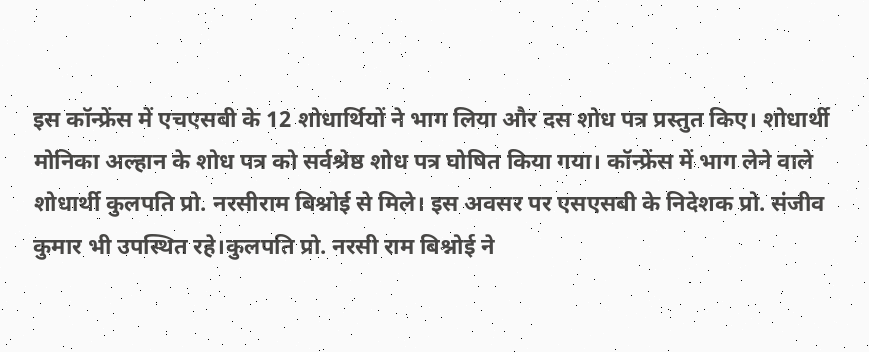इस कॉन्फ्रेंस में एचएसबी के 12 शोधार्थियों ने भाग लिया और दस शोध पत्र प्रस्तुत किए। शोधार्थी मोनिका अल्हान के शोध पत्र को सर्वश्रेष्ठ शोध पत्र घोषित किया गया। कॉन्फ्रेंस में भाग लेने वाले शोधार्थी कुलपति प्रो. नरसीराम बिश्नोई से मिले। इस अवसर पर एसएसबी के निदेशक प्रो. संजीव कुमार भी उपस्थित रहे।कुलपति प्रो. नरसी राम बिश्नोई ने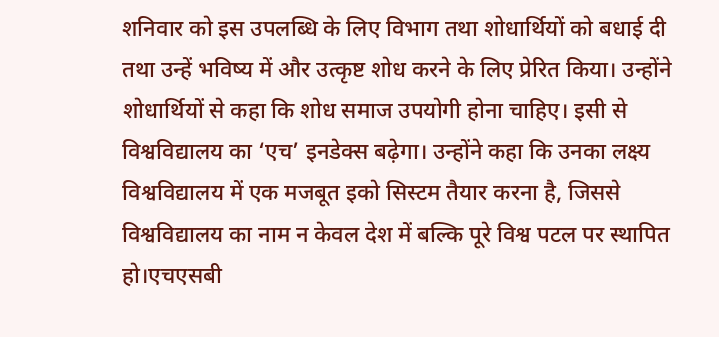शनिवार को इस उपलब्धि के लिए विभाग तथा शोधार्थियों को बधाई दी तथा उन्हें भविष्य में और उत्कृष्ट शोध करने के लिए प्रेरित किया। उन्होंने शोधार्थियों से कहा कि शोध समाज उपयोगी होना चाहिए। इसी से विश्वविद्यालय का ‘एच’ इनडेक्स बढ़ेगा। उन्होंने कहा कि उनका लक्ष्य विश्वविद्यालय में एक मजबूत इको सिस्टम तैयार करना है, जिससे विश्वविद्यालय का नाम न केवल देश में बल्कि पूरे विश्व पटल पर स्थापित हो।एचएसबी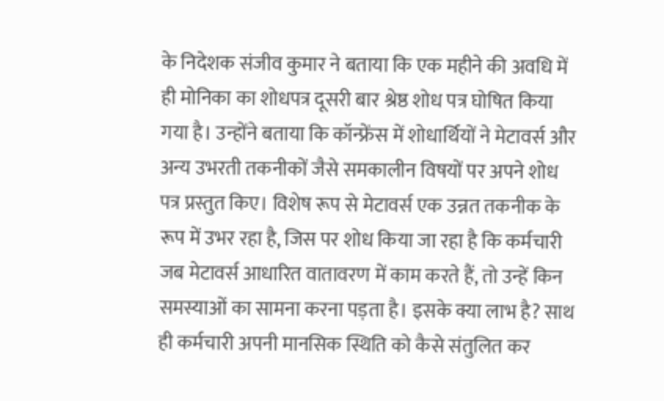के निदेशक संजीव कुमार ने बताया कि एक महीने की अवधि में ही मोनिका का शोधपत्र दूसरी बार श्रेष्ठ शोध पत्र घोषित किया गया है। उन्होंने बताया कि कॉन्फ्रेंस में शोधार्थियों ने मेटावर्स और अन्य उभरती तकनीकों जैसे समकालीन विषयों पर अपने शोध पत्र प्रस्तुत किए। विशेष रूप से मेटावर्स एक उन्नत तकनीक के रूप में उभर रहा है, जिस पर शोध किया जा रहा है कि कर्मचारी जब मेटावर्स आधारित वातावरण में काम करते हैं, तो उन्हें किन समस्याओं का सामना करना पड़ता है। इसके क्या लाभ है? साथ ही कर्मचारी अपनी मानसिक स्थिति को कैसे संतुलित कर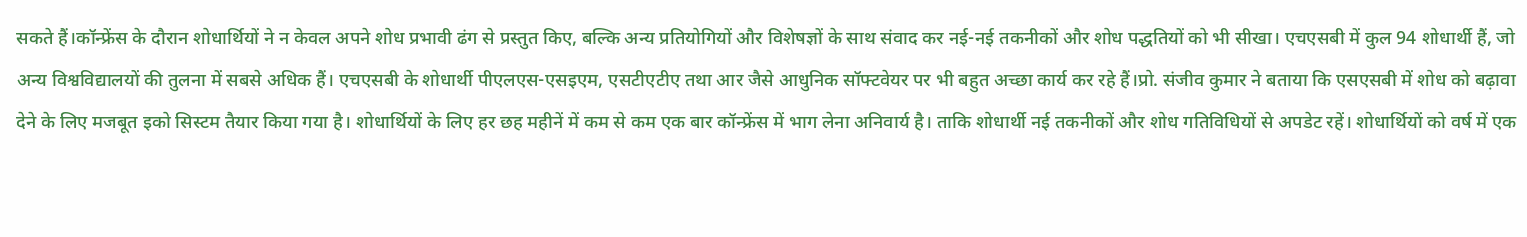सकते हैं।कॉन्फ्रेंस के दौरान शोधार्थियों ने न केवल अपने शोध प्रभावी ढंग से प्रस्तुत किए, बल्कि अन्य प्रतियोगियों और विशेषज्ञों के साथ संवाद कर नई-नई तकनीकों और शोध पद्धतियों को भी सीखा। एचएसबी में कुल 94 शोधार्थी हैं, जो अन्य विश्वविद्यालयों की तुलना में सबसे अधिक हैं। एचएसबी के शोधार्थी पीएलएस-एसइएम, एसटीएटीए तथा आर जैसे आधुनिक सॉफ्टवेयर पर भी बहुत अच्छा कार्य कर रहे हैं।प्रो. संजीव कुमार ने बताया कि एसएसबी में शोध को बढ़ावा देने के लिए मजबूत इको सिस्टम तैयार किया गया है। शोधार्थियों के लिए हर छह महीनें में कम से कम एक बार कॉन्फ्रेंस में भाग लेना अनिवार्य है। ताकि शोधार्थी नई तकनीकों और शोध गतिविधियों से अपडेट रहें। शोधार्थियों को वर्ष में एक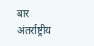बार अंतर्राष्ट्रीय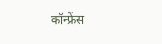कॉन्फ्रेंस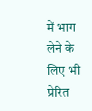में भाग लेने के लिए भी प्रेरित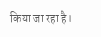किया जा रहा है।